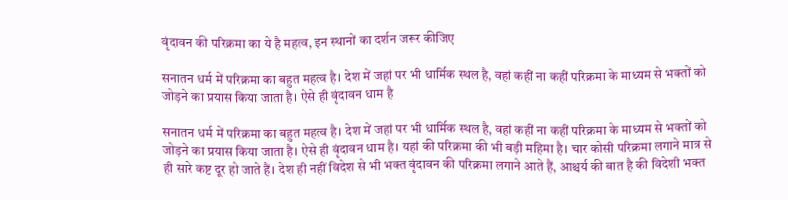वृंदावन की परिक्रमा का ये है महत्व, इन स्थानों का दर्शन जरूर कीजिए

सनातन धर्म में परिक्रमा का बहुत महत्व है। देश में जहां पर भी धार्मिक स्थल है, वहां कहीं ना कहीं परिक्रमा के माध्यम से भक्तों को जोड़ने का प्रयास किया जाता है। ऐसे ही वृंदावन धाम है

सनातन धर्म में परिक्रमा का बहुत महत्व है। देश में जहां पर भी धार्मिक स्थल है, वहां कहीं ना कहीं परिक्रमा के माध्यम से भक्तों को जोड़ने का प्रयास किया जाता है। ऐसे ही वृंदावन धाम है। यहां की परिक्रमा की भी बड़ी महिमा है। चार कोसी परिक्रमा लगाने मात्र से ही सारे कष्ट दूर हो जाते हैं। देश ही नहीं विदेश से भी भक्त वृंदावन की परिक्रमा लगाने आते हैं, आश्चर्य की बात है की विदेशी भक्त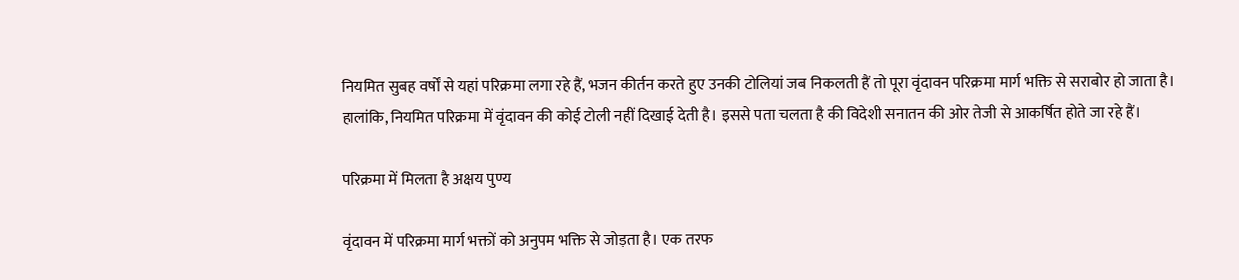नियमित सुबह वर्षों से यहां परिक्रमा लगा रहे हैं, भजन कीर्तन करते हुए उनकी टोलियां जब निकलती हैं तो पूरा वृंदावन परिक्रमा मार्ग भक्ति से सराबोर हो जाता है। हालांकि, नियमित परिक्रमा में वृंदावन की कोई टोली नहीं दिखाई देती है। इससे पता चलता है की विदेशी सनातन की ओर तेजी से आकर्षित होते जा रहे हैं।

परिक्रमा में मिलता है अक्षय पुण्य

वृंदावन में परिक्रमा मार्ग भक्तों को अनुपम भक्ति से जोड़ता है। एक तरफ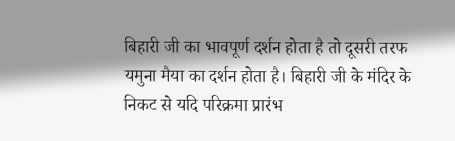बिहारी जी का भावपूर्ण दर्शन होता है तो दूसरी तरफ यमुना मैया का दर्शन होता है। बिहारी जी के मंदिर के निकट से यदि परिक्रमा प्रारंभ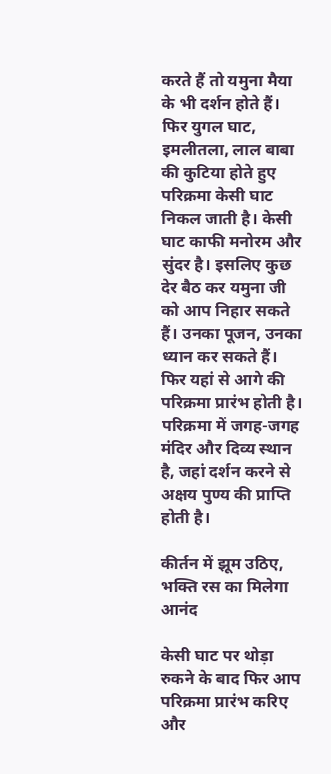करते हैं तो यमुना मैया के भी दर्शन होते हैं। फिर युगल घाट, इमलीतला, लाल बाबा की कुटिया होते हुए परिक्रमा केसी घाट निकल जाती है। केसी घाट काफी मनोरम और सुंदर है। इसलिए कुछ देर बैठ कर यमुना जी को आप निहार सकते हैं। उनका पूजन, उनका ध्यान कर सकते हैं। फिर यहां से आगे की परिक्रमा प्रारंभ होती है। परिक्रमा में जगह-जगह मंदिर और दिव्य स्थान है, जहां दर्शन करने से अक्षय पुण्य की प्राप्ति होती है।

कीर्तन में झूम उठिए, भक्ति रस का मिलेगा आनंद

केसी घाट पर थोड़ा रुकने के बाद फिर आप परिक्रमा प्रारंभ करिए और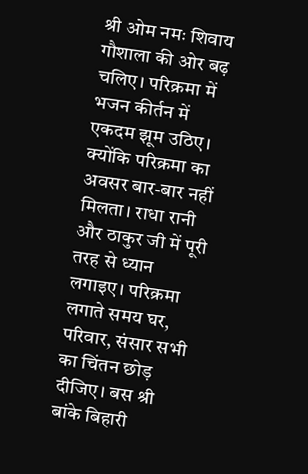श्री ओम नमः शिवाय गौशाला की ओर बढ़ चलिए। परिक्रमा में भजन कीर्तन में एकदम झूम उठिए। क्योंकि परिक्रमा का अवसर बार-बार नहीं मिलता। राधा रानी और ठाकुर जी में पूरी तरह से ध्यान लगाइए। परिक्रमा लगाते समय घर, परिवार, संसार सभी का चिंतन छोड़ दीजिए। बस श्री बांके बिहारी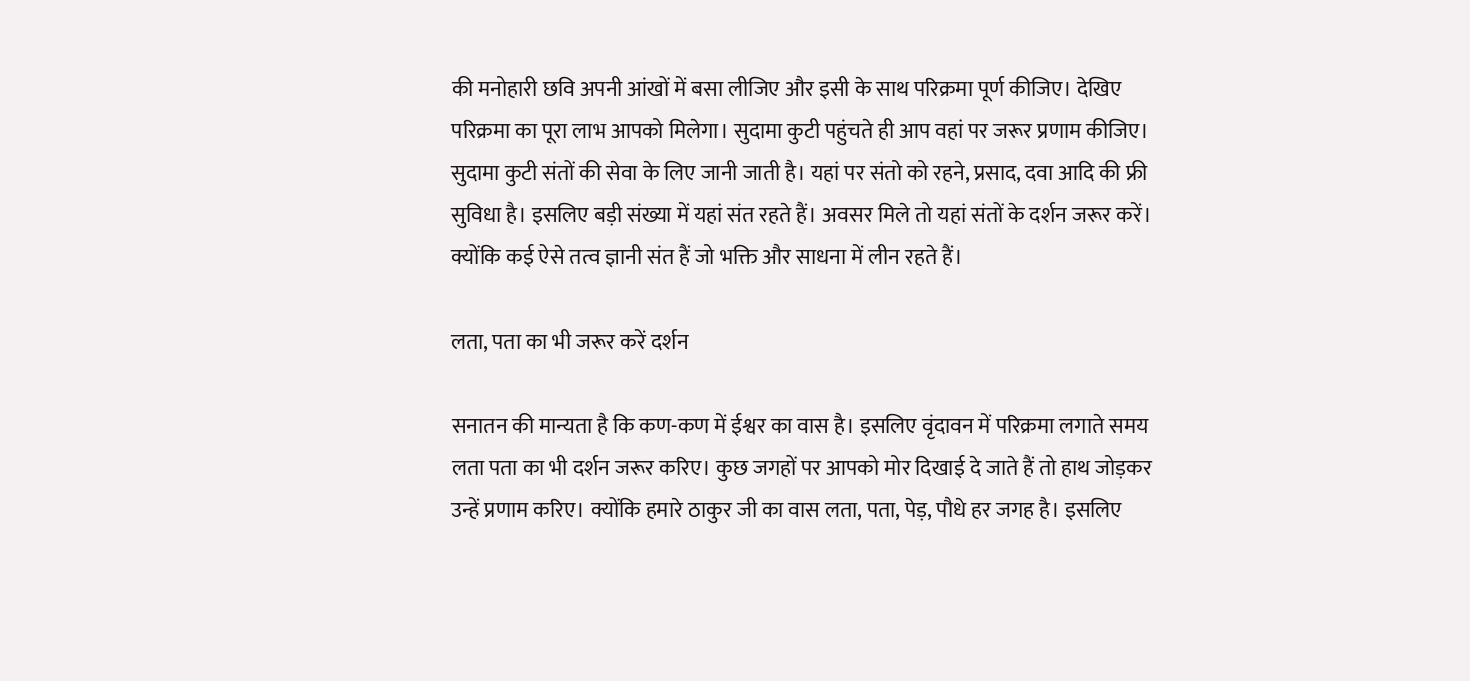की मनोहारी छवि अपनी आंखों में बसा लीजिए और इसी के साथ परिक्रमा पूर्ण कीजिए। देखिए परिक्रमा का पूरा लाभ आपको मिलेगा। सुदामा कुटी पहुंचते ही आप वहां पर जरूर प्रणाम कीजिए। सुदामा कुटी संतों की सेवा के लिए जानी जाती है। यहां पर संतो को रहने, प्रसाद, दवा आदि की फ्री सुविधा है। इसलिए बड़ी संख्या में यहां संत रहते हैं। अवसर मिले तो यहां संतों के दर्शन जरूर करें। क्योंकि कई ऐसे तत्व ज्ञानी संत हैं जो भक्ति और साधना में लीन रहते हैं।

लता, पता का भी जरूर करें दर्शन

सनातन की मान्यता है कि कण-कण में ईश्वर का वास है। इसलिए वृंदावन में परिक्रमा लगाते समय लता पता का भी दर्शन जरूर करिए। कुछ जगहों पर आपको मोर दिखाई दे जाते हैं तो हाथ जोड़कर उन्हें प्रणाम करिए। क्योंकि हमारे ठाकुर जी का वास लता, पता, पेड़, पौधे हर जगह है। इसलिए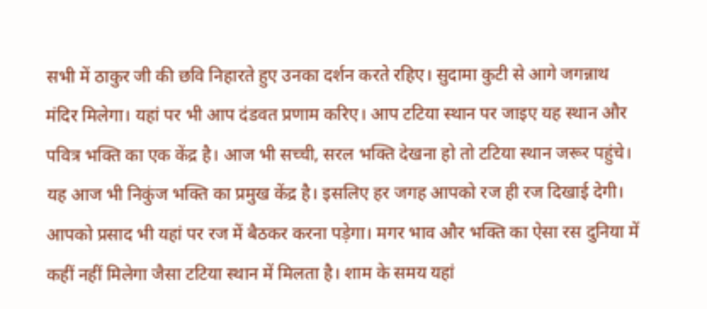सभी में ठाकुर जी की छवि निहारते हुए उनका दर्शन करते रहिए। सुदामा कुटी से आगे जगन्नाथ मंदिर मिलेगा। यहां पर भी आप दंडवत प्रणाम करिए। आप टटिया स्थान पर जाइए यह स्थान और पवित्र भक्ति का एक केंद्र है। आज भी सच्ची, सरल भक्ति देखना हो तो टटिया स्थान जरूर पहुंचे। यह आज भी निकुंज भक्ति का प्रमुख केंद्र है। इसलिए हर जगह आपको रज ही रज दिखाई देगी। आपको प्रसाद भी यहां पर रज में बैठकर करना पड़ेगा। मगर भाव और भक्ति का ऐसा रस दुनिया में कहीं नहीं मिलेगा जैसा टटिया स्थान में मिलता है। शाम के समय यहां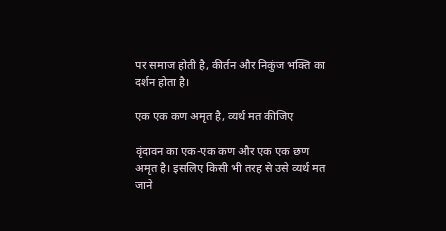पर समाज होती है, कीर्तन और निकुंज भक्ति का दर्शन होता है।

एक एक कण अमृत है, व्यर्थ मत कीजिए

वृंदावन का एक-एक कण और एक एक छण अमृत है। इसलिए किसी भी तरह से उसे व्यर्थ मत जाने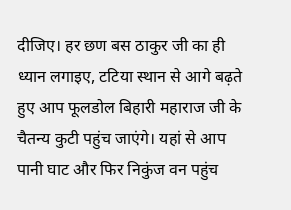दीजिए। हर छण बस ठाकुर जी का ही ध्यान लगाइए, टटिया स्थान से आगे बढ़ते हुए आप फूलडोल बिहारी महाराज जी के चैतन्य कुटी पहुंच जाएंगे। यहां से आप पानी घाट और फिर निकुंज वन पहुंच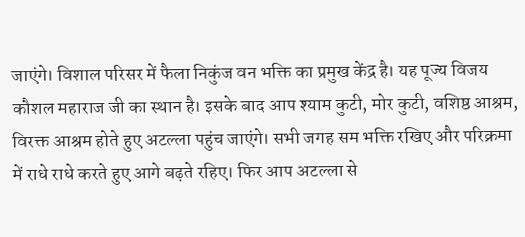जाएंगे। विशाल परिसर में फैला निकुंज वन भक्ति का प्रमुख केंद्र है। यह पूज्य विजय कौशल महाराज जी का स्थान है। इसके बाद आप श्याम कुटी, मोर कुटी, वशिष्ठ आश्रम, विरक्त आश्रम होते हुए अटल्ला पहुंच जाएंगे। सभी जगह सम भक्ति रखिए और परिक्रमा में राधे राधे करते हुए आगे बढ़ते रहिए। फिर आप अटल्ला से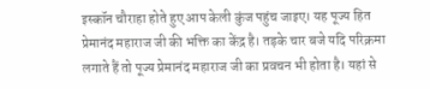इस्कॉन चौराहा होते हुए आप केली कुंज पहुंच जाइए। यह पूज्य हित प्रेमानंद महाराज जी की भक्ति का केंद्र है। तड़के चार बजे यदि परिक्रमा लगाते हैं तो पूज्य प्रेमानंद महाराज जी का प्रवचन भी होता है। यहां से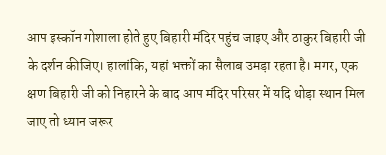आप इस्कॉन गोशाला होते हुए बिहारी मंदिर पहुंच जाइए और ठाकुर बिहारी जी के दर्शन कीजिए। हालांकि, यहां भक्तों का सैलाब उमड़ा रहता है। मगर, एक क्षण बिहारी जी को निहारने के बाद आप मंदिर परिसर में यदि थोड़ा स्थान मिल जाए तो ध्यान जरूर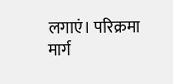लगाएं। परिक्रमा मार्ग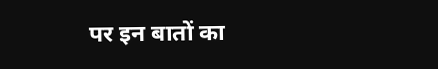पर इन बातों का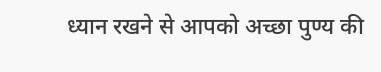ध्यान रखने से आपको अच्छा पुण्य की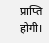प्राप्ति होगी।